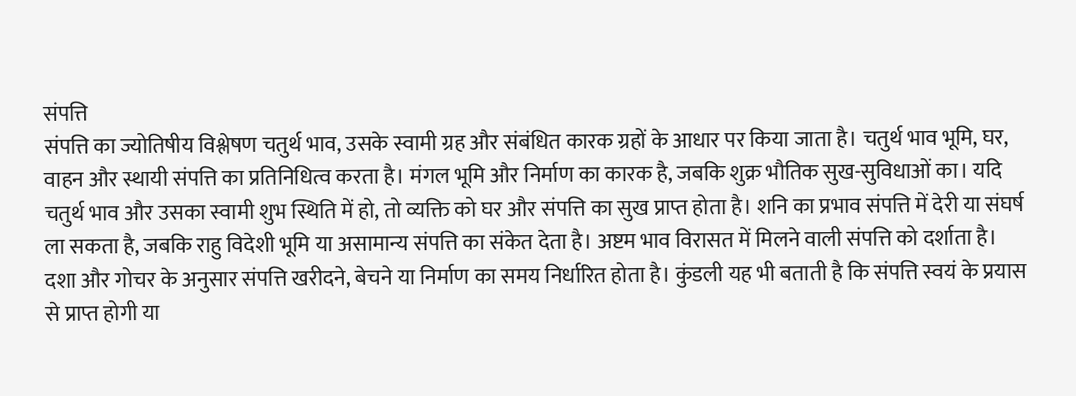संपत्ति
संपत्ति का ज्योतिषीय विश्लेषण चतुर्थ भाव, उसके स्वामी ग्रह और संबंधित कारक ग्रहों के आधार पर किया जाता है। चतुर्थ भाव भूमि, घर, वाहन और स्थायी संपत्ति का प्रतिनिधित्व करता है। मंगल भूमि और निर्माण का कारक है, जबकि शुक्र भौतिक सुख-सुविधाओं का। यदि चतुर्थ भाव और उसका स्वामी शुभ स्थिति में हो, तो व्यक्ति को घर और संपत्ति का सुख प्राप्त होता है। शनि का प्रभाव संपत्ति में देरी या संघर्ष ला सकता है, जबकि राहु विदेशी भूमि या असामान्य संपत्ति का संकेत देता है। अष्टम भाव विरासत में मिलने वाली संपत्ति को दर्शाता है। दशा और गोचर के अनुसार संपत्ति खरीदने, बेचने या निर्माण का समय निर्धारित होता है। कुंडली यह भी बताती है कि संपत्ति स्वयं के प्रयास से प्राप्त होगी या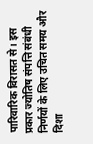पारिवारिक विरासत से। इस प्रकार ज्योतिष संपत्ति संबंधी निर्णयों के लिए उचित समय और दिशा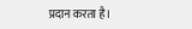प्रदान करता है।